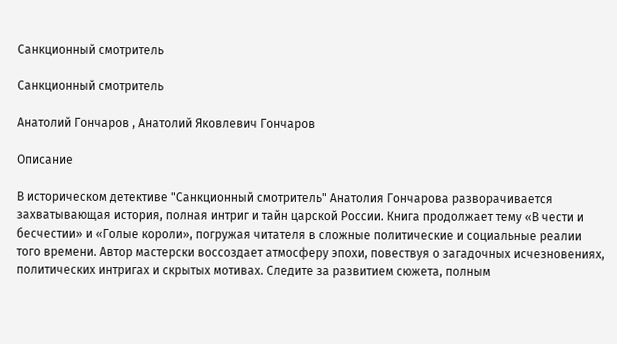Санкционный смотритель

Санкционный смотритель

Анатолий Гончаров , Анатолий Яковлевич Гончаров

Описание

В историческом детективе "Санкционный смотритель" Анатолия Гончарова разворачивается захватывающая история, полная интриг и тайн царской России. Книга продолжает тему «В чести и бесчестии» и «Голые короли», погружая читателя в сложные политические и социальные реалии того времени. Автор мастерски воссоздает атмосферу эпохи, повествуя о загадочных исчезновениях, политических интригах и скрытых мотивах. Следите за развитием сюжета, полным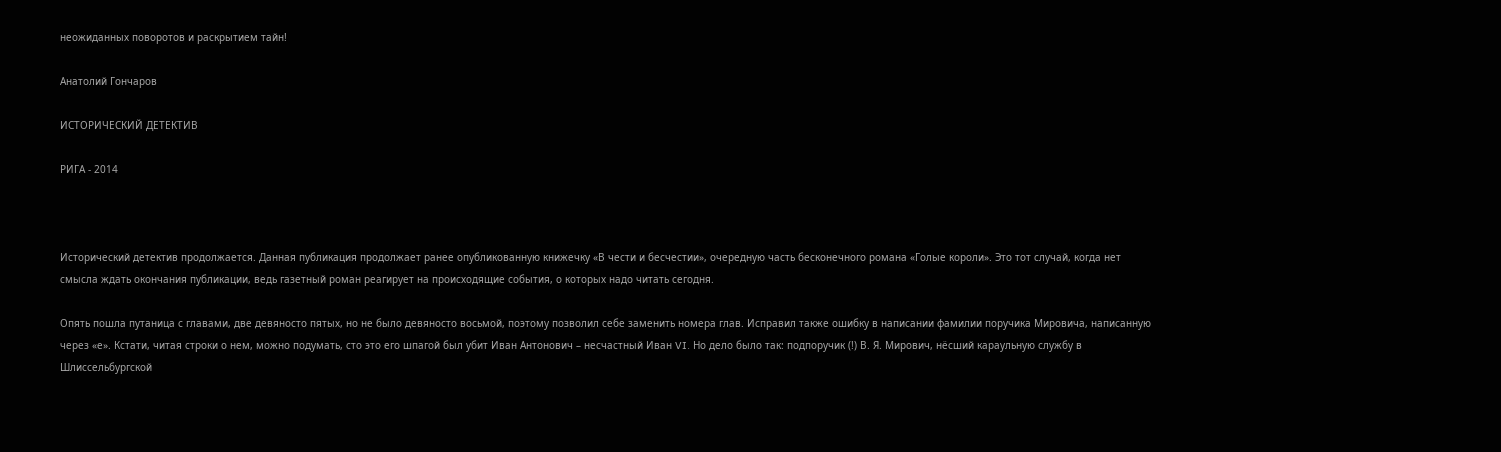неожиданных поворотов и раскрытием тайн!

Анатолий Гончаров

ИСТОРИЧЕСКИЙ ДЕТЕКТИВ

РИГА - 2014



Исторический детектив продолжается. Данная публикация продолжает ранее опубликованную книжечку «В чести и бесчестии», очередную часть бесконечного романа «Голые короли». Это тот случай, когда нет смысла ждать окончания публикации, ведь газетный роман реагирует на происходящие события, о которых надо читать сегодня.

Опять пошла путаница с главами, две девяносто пятых, но не было девяносто восьмой, поэтому позволил себе заменить номера глав. Исправил также ошибку в написании фамилии поручика Мировича, написанную через «е». Кстати, читая строки о нем, можно подумать, сто это его шпагой был убит Иван Антонович – несчастный Иван VI. Но дело было так: подпоручик (!) В. Я. Мирович, нёсший караульную службу в Шлиссельбургской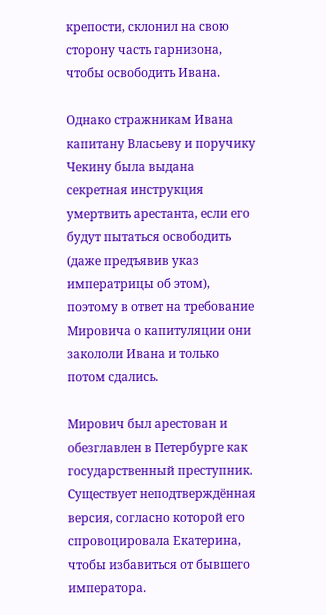крепости, склонил на свою сторону часть гарнизона, чтобы освободить Ивана.

Однако стражникам Ивана капитану Власьеву и поручику Чекину была выдана секретная инструкция умертвить арестанта, если его будут пытаться освободить (даже предъявив указ императрицы об этом), поэтому в ответ на требование Мировича о капитуляции они закололи Ивана и только потом сдались.

Мирович был арестован и обезглавлен в Петербурге как государственный преступник. Существует неподтверждённая версия, согласно которой его спровоцировала Екатерина, чтобы избавиться от бывшего императора.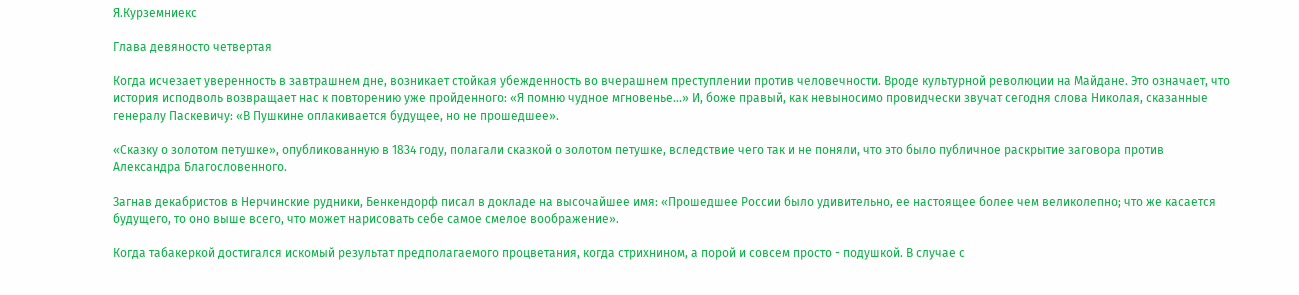Я.Курземниекс

Глава девяносто четвертая

Когда исчезает уверенность в завтрашнем дне, возникает стойкая убежденность во вчерашнем преступлении против человечности. Вроде культурной революции на Майдане. Это означает, что история исподволь возвращает нас к повторению уже пройденного: «Я помню чудное мгновенье...» И, боже правый, как невыносимо провидчески звучат сегодня слова Николая, сказанные генералу Паскевичу: «В Пушкине оплакивается будущее, но не прошедшее».

«Сказку о золотом петушке», опубликованную в 1834 году, полагали сказкой о золотом петушке, вследствие чего так и не поняли, что это было публичное раскрытие заговора против Александра Благословенного.

Загнав декабристов в Нерчинские рудники, Бенкендорф писал в докладе на высочайшее имя: «Прошедшее России было удивительно, ее настоящее более чем великолепно; что же касается будущего, то оно выше всего, что может нарисовать себе самое смелое воображение».

Когда табакеркой достигался искомый результат предполагаемого процветания, когда стрихнином, а порой и совсем просто - подушкой. В случае с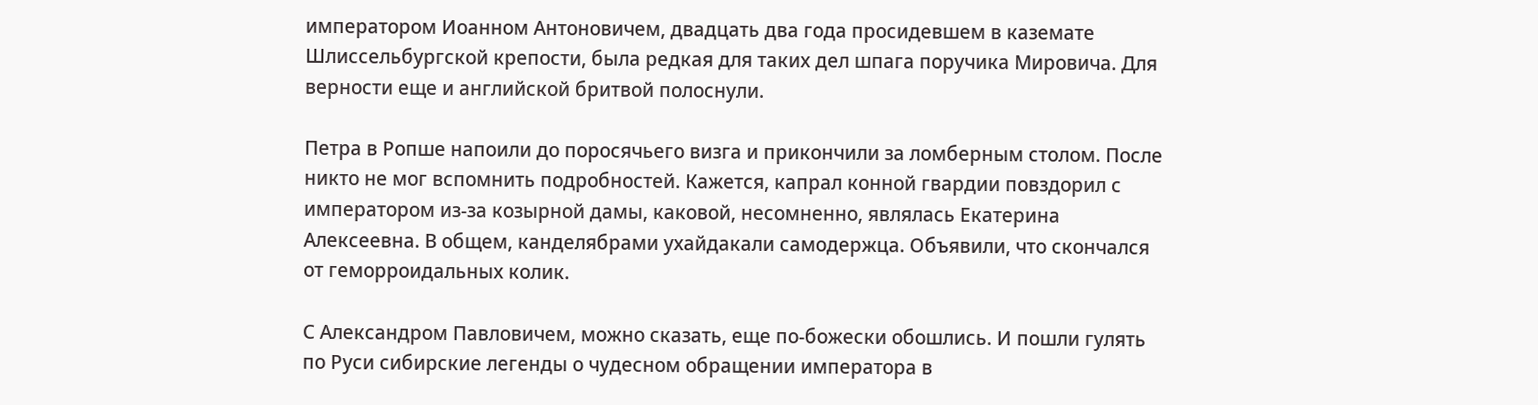императором Иоанном Антоновичем, двадцать два года просидевшем в каземате Шлиссельбургской крепости, была редкая для таких дел шпага поручика Мировича. Для верности еще и английской бритвой полоснули.

Петра в Ропше напоили до поросячьего визга и прикончили за ломберным столом. После никто не мог вспомнить подробностей. Кажется, капрал конной гвардии повздорил с императором из-за козырной дамы, каковой, несомненно, являлась Екатерина Алексеевна. В общем, канделябрами ухайдакали самодержца. Объявили, что скончался от геморроидальных колик.

С Александром Павловичем, можно сказать, еще по-божески обошлись. И пошли гулять по Руси сибирские легенды о чудесном обращении императора в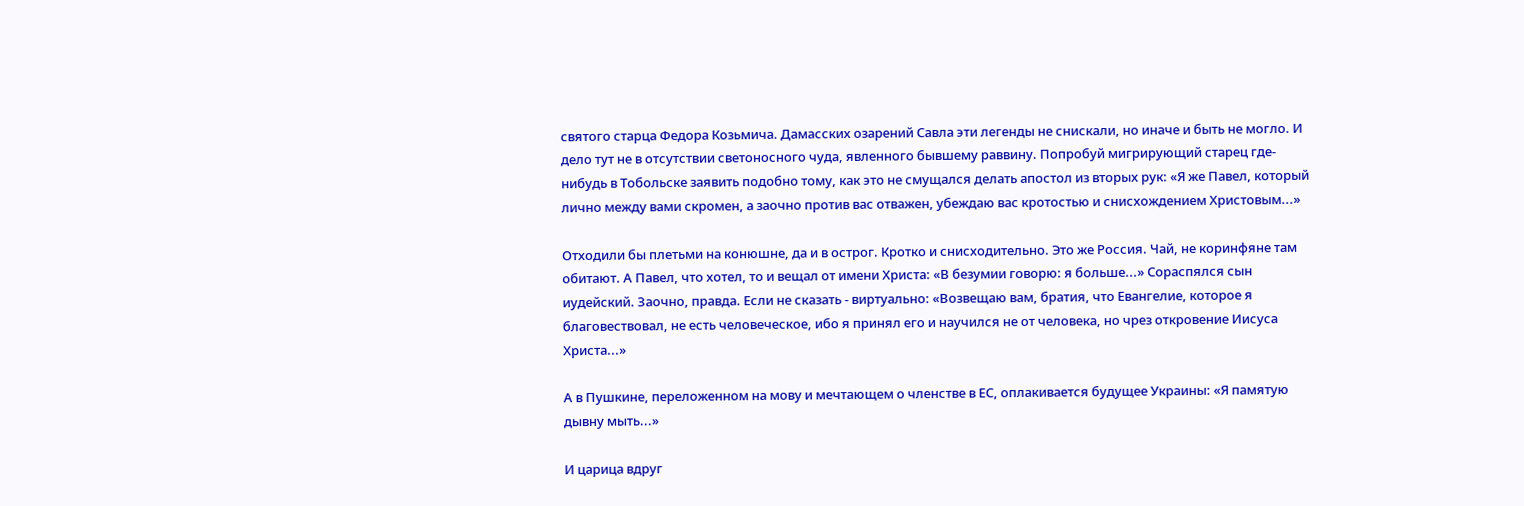святого старца Федора Козьмича. Дамасских озарений Савла эти легенды не снискали, но иначе и быть не могло. И дело тут не в отсутствии светоносного чуда, явленного бывшему раввину. Попробуй мигрирующий старец где-нибудь в Тобольске заявить подобно тому, как это не смущался делать апостол из вторых рук: «Я же Павел, который лично между вами скромен, а заочно против вас отважен, убеждаю вас кротостью и снисхождением Христовым...»

Отходили бы плетьми на конюшне, да и в острог. Кротко и снисходительно. Это же Россия. Чай, не коринфяне там обитают. А Павел, что хотел, то и вещал от имени Христа: «В безумии говорю: я больше...» Сораспялся сын иудейский. Заочно, правда. Если не сказать - виртуально: «Возвещаю вам, братия, что Евангелие, которое я благовествовал, не есть человеческое, ибо я принял его и научился не от человека, но чрез откровение Иисуса Христа...»

А в Пушкине, переложенном на мову и мечтающем о членстве в ЕС, оплакивается будущее Украины: «Я памятую дывну мыть...»

И царица вдруг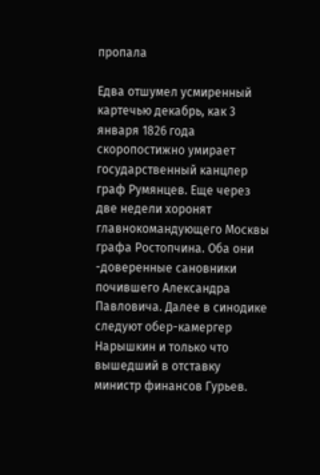пропала

Едва отшумел усмиренный картечью декабрь, как 3 января 1826 года скоропостижно умирает государственный канцлер граф Румянцев. Еще через две недели хоронят главнокомандующего Москвы графа Ростопчина. Оба они -доверенные сановники почившего Александра Павловича. Далее в синодике следуют обер-камергер Нарышкин и только что вышедший в отставку министр финансов Гурьев.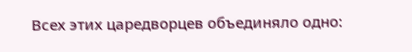Всех этих царедворцев объединяло одно: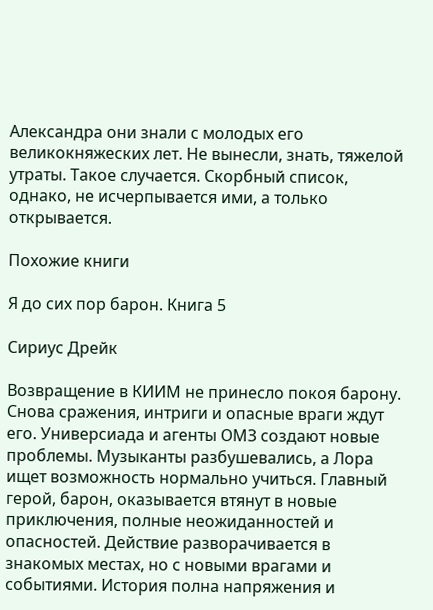Александра они знали с молодых его великокняжеских лет. Не вынесли, знать, тяжелой утраты. Такое случается. Скорбный список, однако, не исчерпывается ими, а только открывается.

Похожие книги

Я до сих пор барон. Книга 5

Сириус Дрейк

Возвращение в КИИМ не принесло покоя барону. Снова сражения, интриги и опасные враги ждут его. Универсиада и агенты ОМЗ создают новые проблемы. Музыканты разбушевались, а Лора ищет возможность нормально учиться. Главный герой, барон, оказывается втянут в новые приключения, полные неожиданностей и опасностей. Действие разворачивается в знакомых местах, но с новыми врагами и событиями. История полна напряжения и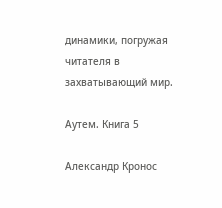динамики, погружая читателя в захватывающий мир.

Аутем. Книга 5

Александр Кронос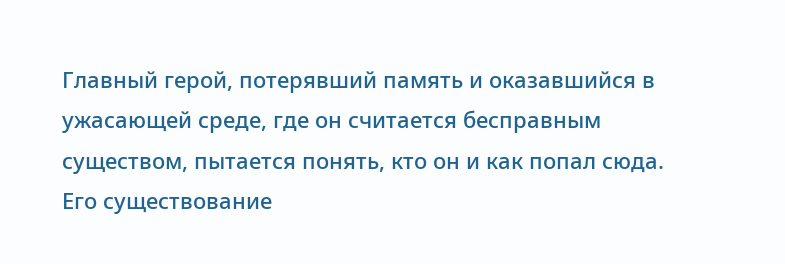Главный герой, потерявший память и оказавшийся в ужасающей среде, где он считается бесправным существом, пытается понять, кто он и как попал сюда. Его существование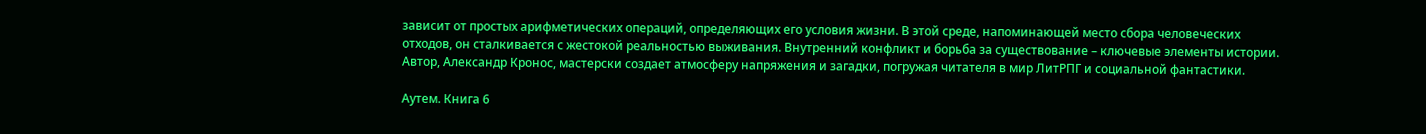зависит от простых арифметических операций, определяющих его условия жизни. В этой среде, напоминающей место сбора человеческих отходов, он сталкивается с жестокой реальностью выживания. Внутренний конфликт и борьба за существование – ключевые элементы истории. Автор, Александр Кронос, мастерски создает атмосферу напряжения и загадки, погружая читателя в мир ЛитРПГ и социальной фантастики.

Аутем. Книга 6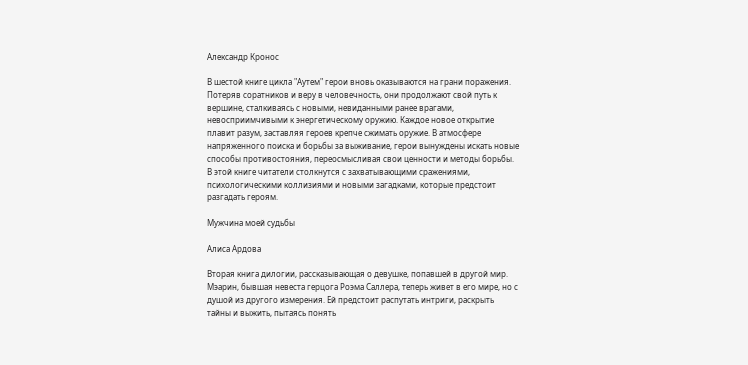Александр Кронос

В шестой книге цикла "Аутем" герои вновь оказываются на грани поражения. Потеряв соратников и веру в человечность, они продолжают свой путь к вершине, сталкиваясь с новыми, невиданными ранее врагами, невосприимчивыми к энергетическому оружию. Каждое новое открытие плавит разум, заставляя героев крепче сжимать оружие. В атмосфере напряженного поиска и борьбы за выживание, герои вынуждены искать новые способы противостояния, переосмысливая свои ценности и методы борьбы. В этой книге читатели столкнутся с захватывающими сражениями, психологическими коллизиями и новыми загадками, которые предстоит разгадать героям.

Мужчина моей судьбы

Алиса Ардова

Вторая книга дилогии, рассказывающая о девушке, попавшей в другой мир. Мэарин, бывшая невеста герцога Роэма Саллера, теперь живет в его мире, но с душой из другого измерения. Ей предстоит распутать интриги, раскрыть тайны и выжить, пытаясь понять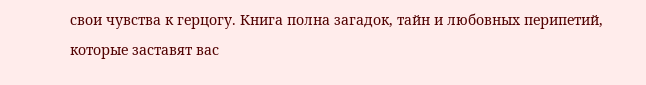свои чувства к герцогу. Книга полна загадок, тайн и любовных перипетий, которые заставят вас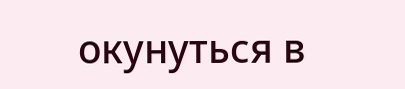окунуться в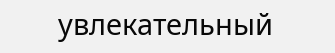увлекательный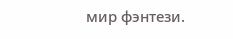мир фэнтези.